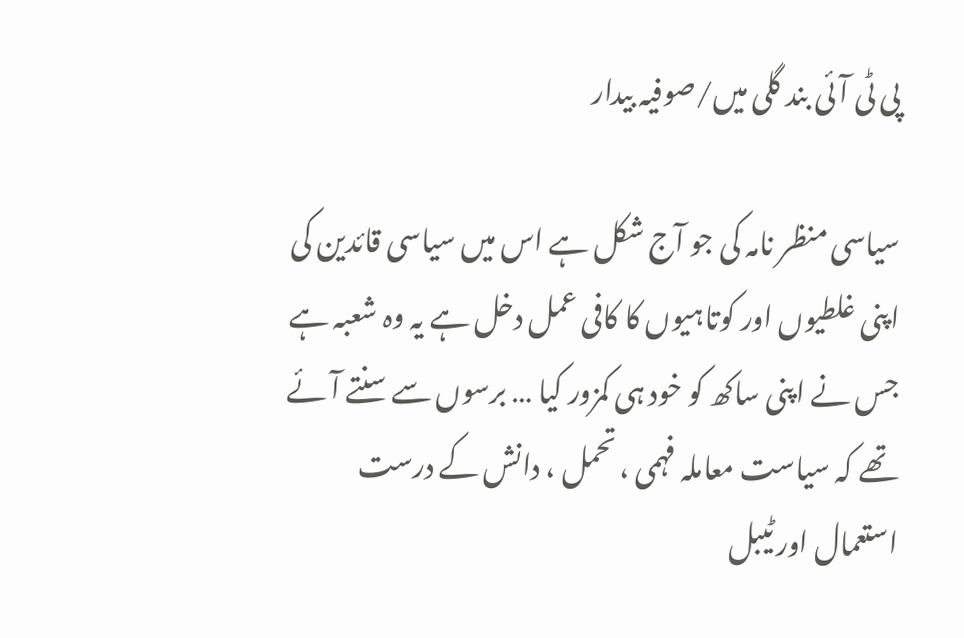پی ٹی آئی بند گلی میں/صوفیہ بیدار

سیاسی منظر نامہ کی جو آج شکل ہے اس میں سیاسی قائدین کی اپنی غلطیوں اور کوتاہیوں کا کافی عمل دخل ہے یہ وہ شعبہ ہے جس نے اپنی ساکھ کو خود ہی کمزور کیا … برسوں سے سنتے آئے تھے کہ سیاست معاملہ فہمی ، تحمل ، دانش کے درست استعمال اور ٹیبل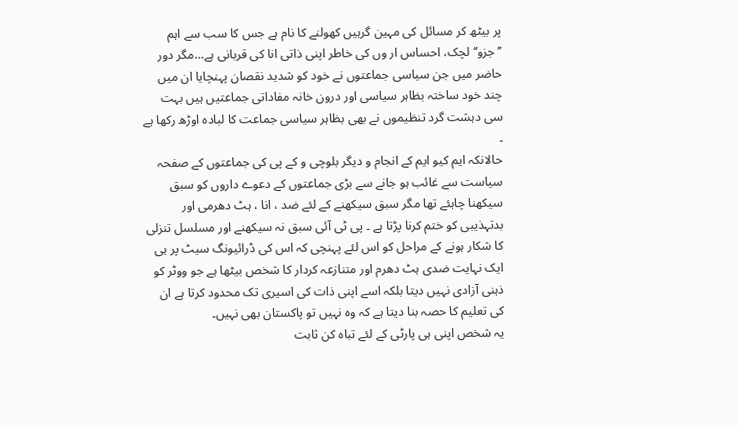پر بیٹھ کر مسائل کی مہین گرہیں کھولنے کا نام ہے جس کا سب سے اہم ’’جزو‘‘ لچک، احساس ار وں کی خاطر اپنی ذاتی انا کی قربانی ہے…مگر دور حاضر میں جن سیاسی جماعتوں نے خود کو شدید نقصان پہنچایا ان میں چند خود ساختہ بظاہر سیاسی اور درون خانہ مفاداتی جماعتیں ہیں بہت سی دہشت گرد تنظیموں نے بھی بظاہر سیاسی جماعت کا لبادہ اوڑھ رکھا ہے ۔
حالانکہ ایم کیو ایم کے انجام و دیگر بلوچی و کے پی کی جماعتوں کے صفحہ سیاست سے غائب ہو جانے سے بڑی جماعتوں کے دعوے داروں کو سبق سیکھنا چاہئے تھا مگر سبق سیکھنے کے لئے ضد ، انا ، ہٹ دھرمی اور بدتہذیبی کو ختم کرنا پڑتا ہے ۔ پی ٹی آئی سبق نہ سیکھنے اور مسلسل تنزلی کا شکار ہونے کے مراحل کو اس لئے پہنچی کہ اس کی ڈرائیونگ سیٹ پر ہی ایک نہایت ضدی ہٹ دھرم اور متنازعہ کردار کا شخص بیٹھا ہے جو ووٹر کو ذہنی آزادی نہیں دیتا بلکہ اسے اپنی ذات کی اسیری تک محدود کرتا ہے ان کی تعلیم کا حصہ بنا دیتا ہے کہ وہ نہیں تو پاکستان بھی نہیں۔
یہ شخص اپنی ہی پارٹی کے لئے تباہ کن ثابت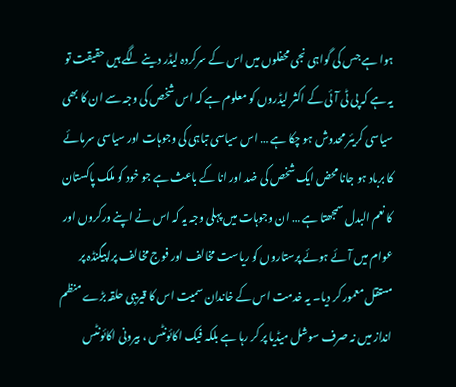ہوا ہے جس کی گواہی نجی محفلوں میں اس کے سرکردہ لیڈر دینے لگے ہیں حقیقت تو یہ ہے کہ پی ٹی آئی کے اکثر لیڈروں کو معلوم ہے کہ اس شخص کی وجہ سے ان کا بھی سیاسی کریئر محدوش ہو چکا ہے … اس سیاسی تباہی کی وجوہات اور سیاسی سرمائے کا برباد ہو جانا محض ایک شخص کی ضد اور انا کے باعث ہے جو خود کو ملک پاکستان کا نعم البدل سمجھتا ہے … ان وجوہات میں پہلی وجہ یہ کہ اس نے اپنے ورکروں اور عوام میں آئے ہوئے پرستاروں کو ریاست مخالف اور فوج مخالف پراپیگنڈہ پر مستقل معمور کر دیا۔ یہ خدمت اس کے خاندان سمیت اس کا قیریبی حلقہ بڑے منظم انداز میں نہ صرف سوشل میڈیا پر کر رہا ہے بلکہ فیک اکائونٹس ، بیرونی اکائونٹس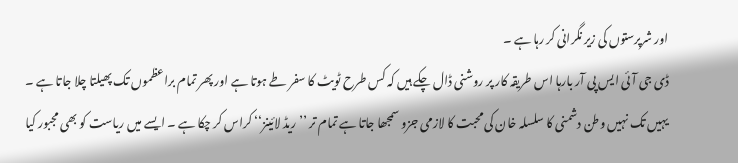اور شرپرستوں کی زیر نگرانی کر رہا ہے ۔
ڈی جی آئی ایس پی آر بارہا اس طریقہ کار پر روشنی ڈال چکے ہیں کہ کس طرح ٹویٹ کا سفر طے ہوتا ہے اور پھر تمام براعظموں تک پھیلتا چلا جاتا ہے ۔ یہیں تک نہیں وطن دشمنی کا سلسلہ خان کی محبت کا لازمی جزو سمجھا جاتا ہے تمام تر ’’ریڈ لائینز‘‘ کراس کر چکا ہے ۔ ایسے میں ریاست کو بھی مجبور کیا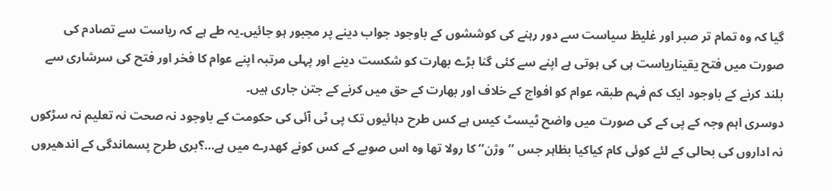گیا کہ وہ تمام تر صبر اور غلیظ سیاست سے دور رہنے کی کوششوں کے باوجود جواب دینے پر مجبور ہو جائیں۔یہ طے ہے کہ ریاست سے تصادم کی صورت میں فتح یقیناریاست ہی کی ہوتی ہے اپنے سے کئی گنا بڑے بھارت کو شکست دینے اور پہلی مرتبہ اپنے عوام کا فخر اور فتح کی سرشاری سے بلند کرنے کے باوجود ایک کم فہم طبقہ عوام کو افواج کے خلاف اور بھارت کے حق میں کرنے کے جتن جاری ہیں۔
دوسری اہم وجہ کے پی کے کی صورت میں واضح ٹیسٹ کیس ہے کس طرح دہائیوں تک پی ٹی آئی کی حکومت کے باوجود نہ صحت نہ تعلیم نہ سڑکوں نہ اداروں کی بحالی کے لئے کوئی کام کیاکیا بظاہر جس ’’وژن‘‘ کا رولا تھا وہ اس صوبے کے کس کونے کھدرے میں ہے…؟بری طرح پسماندگی کے اندھیروں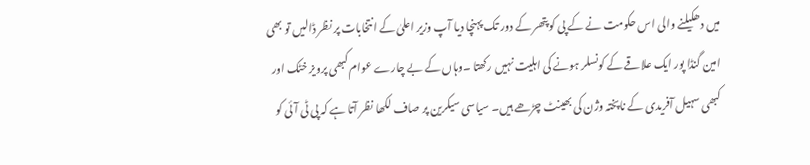میں دھکیلنے والی اس حکومت نے کے پی کو پتھر کے دور تک پہنچا دیا آپ وزیر اعلیٰ کے انتخابات پر نظر ڈالیں تو بھی امین گنڈا پور ایک علاقے کے کونسلر ہونے کی اہلیت نہیں رکھتا ۔وہاں کے بے چارے عوام کبھی پرویز خٹک اور کبھی سہیل آفریدی کے ناپختہ وژن کی بھینٹ چڑھے ہیں۔ سیاسی سیکرین پر صاف لکھا نظر آتا ہے کہ پی ٹی آئی کو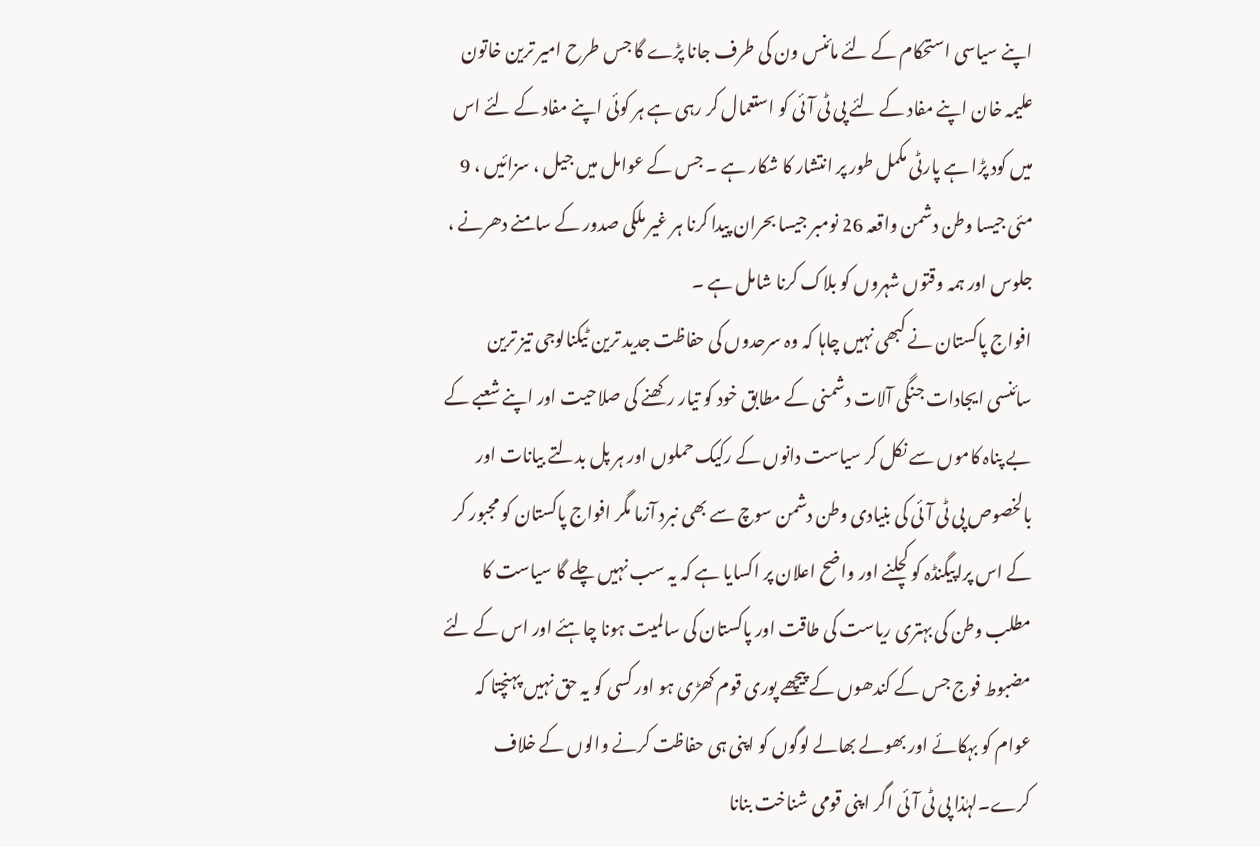اپنے سیاسی استحکام کے لئے مائنس ون کی طرف جانا پڑے گا جس طرح امیر ترین خاتون علیمہ خان اپنے مفاد کے لئے پی ٹی آئی کو استعمال کر رہی ہے ہر کوئی اپنے مفاد کے لئے اس میں کود پڑا ہے پارٹی مکمل طور پر انتشار کا شکار ہے ۔ جس کے عوامل میں جیل ، سزائیں ، 9 مئی جیسا وطن دشمن واقعہ 26 نومبر جیسا بحران پیدا کرنا ہر غیر ملکی صدور کے سامنے دھرنے ، جلوس اور ہمہ وقتوں شہروں کو بلاک کرنا شامل ہے ۔
افواج پاکستان نے کبھی نہیں چاہا کہ وہ سرحدوں کی حفاظت جدید ترین ٹیکنالوجی تیز ترین سائنسی ایجادات جنگی آلات دشمنی کے مطابق خود کو تیار رکھنے کی صلاحیت اور اپنے شعبے کے بے پناہ کاموں سے نکل کر سیاست دانوں کے رکیک حملوں اور ہر پل بدلتے بیانات اور بالخصوص پی ٹی آ ئی کی بنیادی وطن دشمن سوچ سے بھی نبرد آزما مگر افواج پاکستان کو مجبور کر کے اس پراپیگنڈہ کو کچلنے اور واضح اعلان پر اکسایا ہے کہ یہ سب نہیں چلے گا سیاست کا مطلب وطن کی بہتری ریاست کی طاقت اور پاکستان کی سالمیت ہونا چاہئے اور اس کے لئے مضبوط فوج جس کے کندھوں کے پیچھے پوری قوم کھڑی ہو اور کسی کو یہ حق نہیں پہنچتا کہ عوام کو بہکائے اور بھولے بھالے لوگوں کو اپنی ہی حفاظت کرنے والوں کے خلاف کرے۔لہٰذا پی ٹی آئی اگر اپنی قومی شناخت بنانا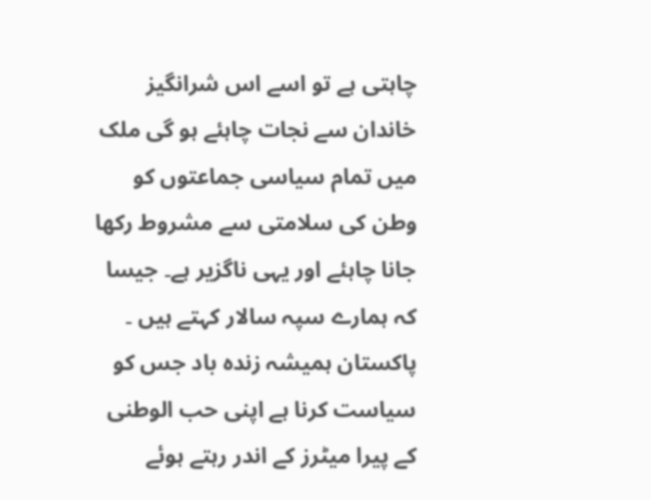چاہتی ہے تو اسے اس شرانگیز خاندان سے نجات چاہئے ہو گی ملک میں تمام سیاسی جماعتوں کو وطن کی سلامتی سے مشروط رکھا جانا چاہئے اور یہی ناگزیر ہے۔ جیسا کہ ہمارے سپہ سالار کہتے ہیں ۔ پاکستان ہمیشہ زندہ باد جس کو سیاست کرنا ہے اپنی حب الوطنی کے پیرا میٹرز کے اندر رہتے ہوئے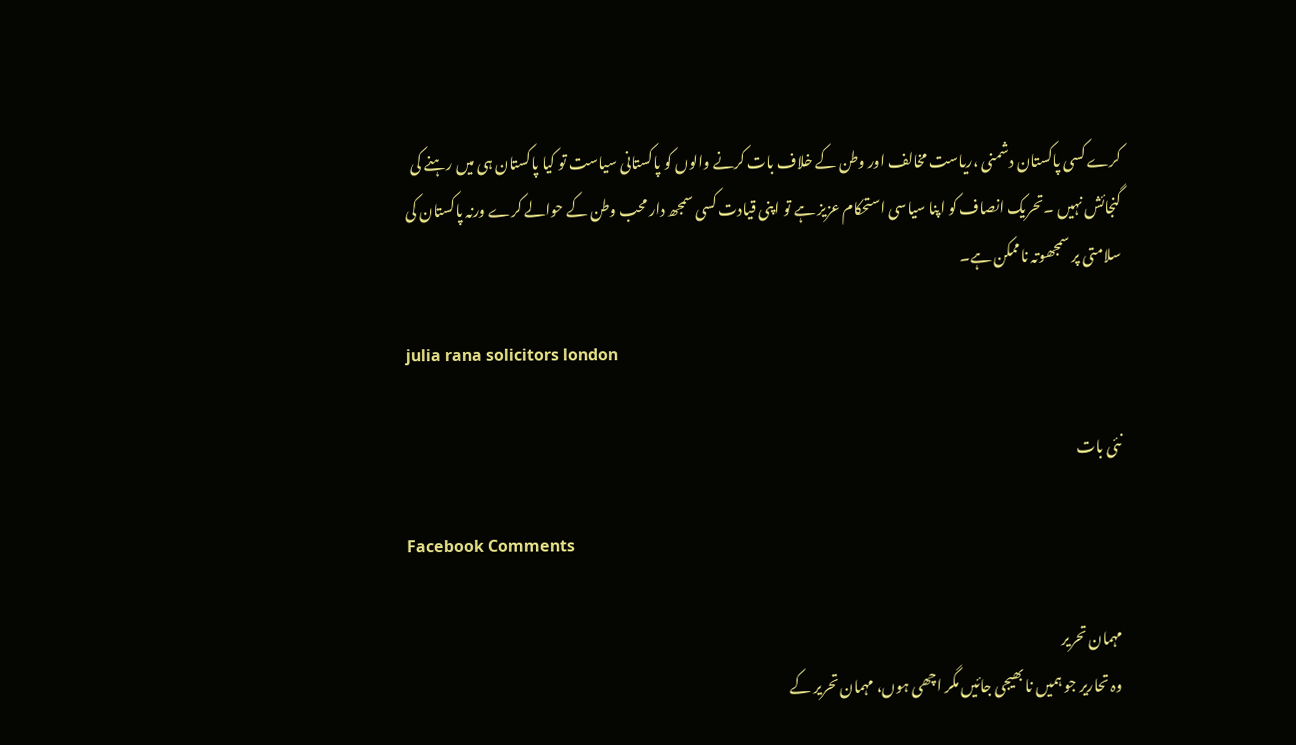کرے کسی پاکستان دشمنی ،ریاست مخالف اور وطن کے خلاف بات کرنے والوں کو پاکستانی سیاست تو کیا پاکستان ہی میں رہنے کی گنجائش نہیں ۔تحریک انصاف کو اپنا سیاسی استحکام عزیز ہے تو اپنی قیادت کسی سمجھ دار محب وطن کے حوالے کرے ورنہ پاکستان کی سلامتی پر سمجھوتہ ناممکن ہے۔

julia rana solicitors london

نئی بات

Facebook Comments

مہمان تحریر
وہ تحاریر جو ہمیں نا بھیجی جائیں مگر اچھی ہوں، مہمان تحریر کے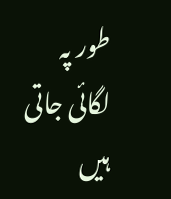طور پہ لگائی جاتی ہیں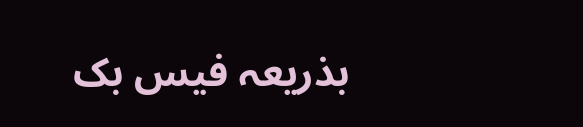بذریعہ فیس بک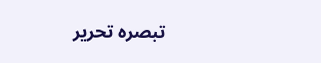تبصرہ تحریر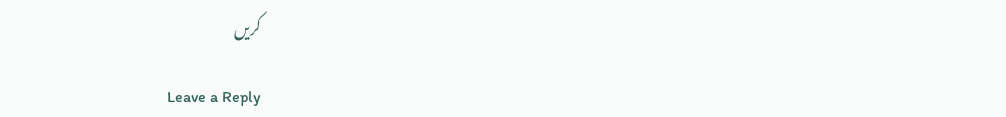کریں

Leave a Reply